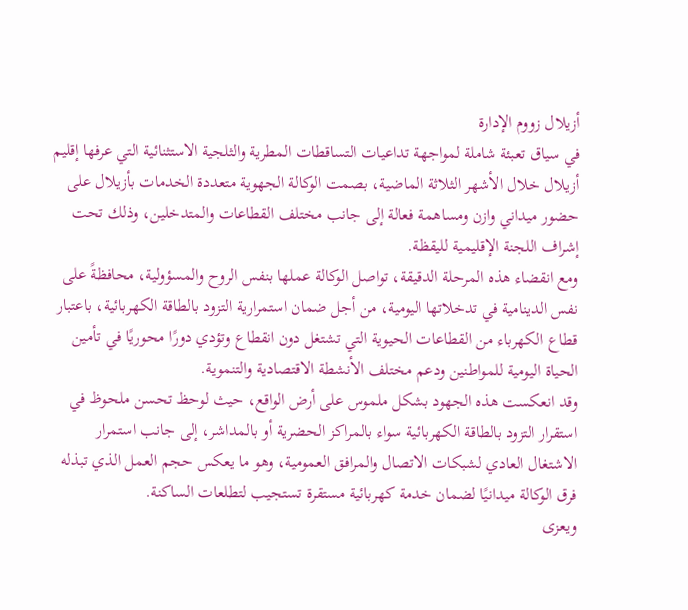أزيلال زووم الإدارة
في سياق تعبئة شاملة لمواجهة تداعيات التساقطات المطرية والثلجية الاستثنائية التي عرفها إقليم أزيلال خلال الأشهر الثلاثة الماضية، بصمت الوكالة الجهوية متعددة الخدمات بأزيلال على حضور ميداني وازن ومساهمة فعالة إلى جانب مختلف القطاعات والمتدخلين، وذلك تحت إشراف اللجنة الإقليمية لليقظة.
ومع انقضاء هذه المرحلة الدقيقة، تواصل الوكالة عملها بنفس الروح والمسؤولية، محافظةً على نفس الدينامية في تدخلاتها اليومية، من أجل ضمان استمرارية التزود بالطاقة الكهربائية، باعتبار قطاع الكهرباء من القطاعات الحيوية التي تشتغل دون انقطاع وتؤدي دورًا محوريًا في تأمين الحياة اليومية للمواطنين ودعم مختلف الأنشطة الاقتصادية والتنموية.
وقد انعكست هذه الجهود بشكل ملموس على أرض الواقع، حيث لوحظ تحسن ملحوظ في استقرار التزود بالطاقة الكهربائية سواء بالمراكز الحضرية أو بالمداشر، إلى جانب استمرار الاشتغال العادي لشبكات الاتصال والمرافق العمومية، وهو ما يعكس حجم العمل الذي تبذله فرق الوكالة ميدانيًا لضمان خدمة كهربائية مستقرة تستجيب لتطلعات الساكنة.
ويعزى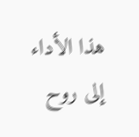هذا الأداء إلى روح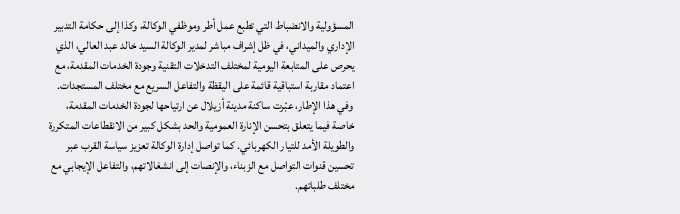المسؤولية والانضباط التي تطبع عمل أطر وموظفي الوكالة، وكذا إلى حكامة التدبير الإداري والميداني، في ظل إشراف مباشر لمدير الوكالة السيد خالد عبد العالي، الذي يحرص على المتابعة اليومية لمختلف التدخلات التقنية وجودة الخدمات المقدمة، مع اعتماد مقاربة استباقية قائمة على اليقظة والتفاعل السريع مع مختلف المستجدات.
وفي هذا الإطار، عبّرت ساكنة مدينة أزيلال عن ارتياحها لجودة الخدمات المقدمة، خاصة فيما يتعلق بتحسن الإنارة العمومية والحد بشكل كبير من الانقطاعات المتكررة والطويلة الأمد للتيار الكهربائي. كما تواصل إدارة الوكالة تعزيز سياسة القرب عبر تحسين قنوات التواصل مع الزبناء، والإنصات إلى انشغالاتهم، والتفاعل الإيجابي مع مختلف طلباتهم.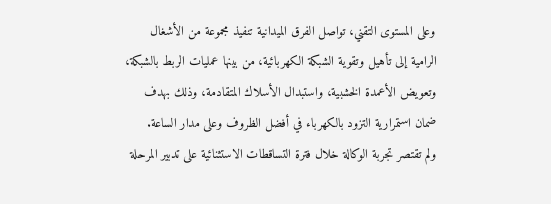وعلى المستوى التقني، تواصل الفرق الميدانية تنفيذ مجموعة من الأشغال الرامية إلى تأهيل وتقوية الشبكة الكهربائية، من بينها عمليات الربط بالشبكة، وتعويض الأعمدة الخشبية، واستبدال الأسلاك المتقادمة، وذلك بهدف ضمان استمرارية التزود بالكهرباء في أفضل الظروف وعلى مدار الساعة.
ولم تقتصر تجربة الوكالة خلال فترة التساقطات الاستثنائية على تدبير المرحلة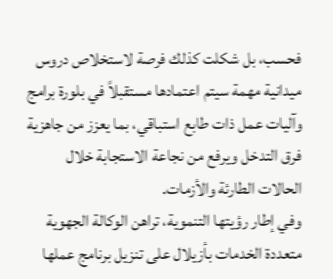فحسب، بل شكلت كذلك فرصة لاستخلاص دروس ميدانية مهمة سيتم اعتمادها مستقبلاً في بلورة برامج وآليات عمل ذات طابع استباقي، بما يعزز من جاهزية فرق التدخل ويرفع من نجاعة الاستجابة خلال الحالات الطارئة والأزمات.
وفي إطار رؤيتها التنموية، تراهن الوكالة الجهوية متعددة الخدمات بأزيلال على تنزيل برنامج عملها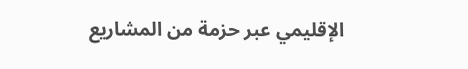الإقليمي عبر حزمة من المشاريع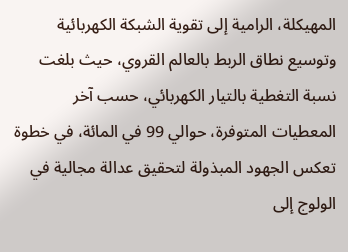المهيكلة، الرامية إلى تقوية الشبكة الكهربائية وتوسيع نطاق الربط بالعالم القروي، حيث بلغت نسبة التغطية بالتيار الكهربائي، حسب آخر المعطيات المتوفرة، حوالي 99 في المائة، في خطوة تعكس الجهود المبذولة لتحقيق عدالة مجالية في الولوج إلى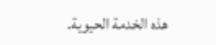هذه الخدمة الحيوية.